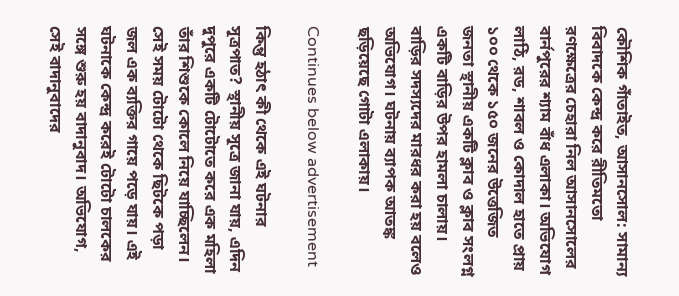কৌশিক গাঁতাইত, আসানসোল: সামান্য বিবাদকে কেন্দ্র করে রীতিমতো রণক্ষেত্রের চেহারা নিল আসানসোলের বার্নপুরের শ্যাম বাঁধ এলাকা। অভিযোগ লাঠি, রড, শাবল ও কোদাল হাতে প্রায় ১০০ থেকে ১৫০ জনের উত্তেজিত জনতা স্থানীয় একটি ক্লাব ও ক্লাব সংলগ্ন একটি বাড়ির উপর হামলা চালায়। বাড়ির সদস্যদের মারধর করা হয় বলেও অভিযোগ। ঘটনায় ব্যাপক আতঙ্ক ছড়িয়েছে গোটা এলাকায়।

Continues below advertisement

কিন্তু হঠাৎ কী থেকে এই ঘটনার সূত্রপাত? স্থানীয় সূত্রে জানা যায়, এদিন দুপুরে একটি টোটোতে করে এক মহিলা তাঁর শিশুকে কোলে নিয়ে যাচ্ছিলেন। সেই সময় টোটো থেকে ছিটকে পড়া জল এক ব্যক্তির গায়ে পড়ে যায়। এই ঘটনাকে কেন্দ্র করেই টোটো চালকের সঙ্গে শুরু হয় বাদানুবাদ। অভিযোগ, সেই বাদানুবাদের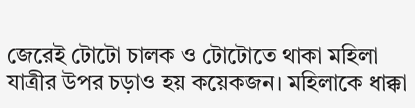জেরেই টোটো চালক ও টোটোতে থাকা মহিলা যাত্রীর উপর চড়াও হয় কয়েকজন। মহিলাকে ধাক্কা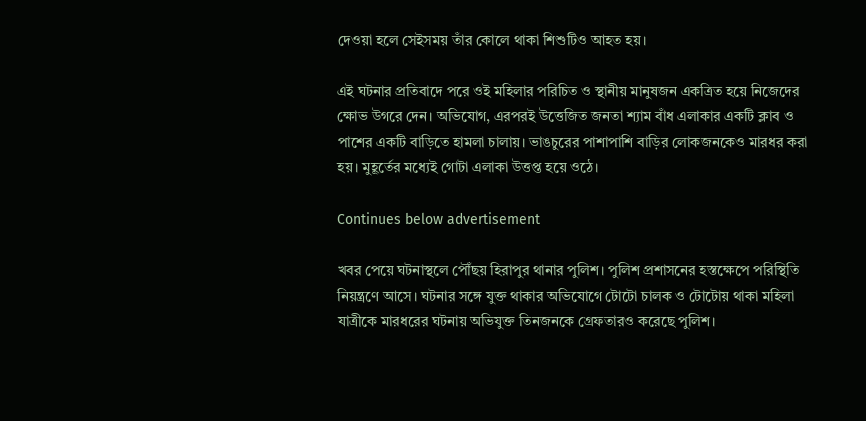দেওয়া হলে সেইসময় তাঁর কোলে থাকা শিশুটিও আহত হয়।

এই ঘটনার প্রতিবাদে পরে ওই মহিলার পরিচিত ও স্থানীয় মানুষজন একত্রিত হয়ে নিজেদের ক্ষোভ উগরে দেন। অভিযোগ, এরপরই উত্তেজিত জনতা শ্যাম বাঁধ এলাকার একটি ক্লাব ও পাশের একটি বাড়িতে হামলা চালায়। ভাঙচুরের পাশাপাশি বাড়ির লোকজনকেও মারধর করা হয়। মুহূর্তের মধ্যেই গোটা এলাকা উত্তপ্ত হয়ে ওঠে।

Continues below advertisement

খবর পেয়ে ঘটনাস্থলে পৌঁছয় হিরাপুর থানার পুলিশ। পুলিশ প্রশাসনের হস্তক্ষেপে পরিস্থিতি নিয়ন্ত্রণে আসে। ঘটনার সঙ্গে যুক্ত থাকার অভিযোগে টোটো চালক ও টোটোয় থাকা মহিলা যাত্রীকে মারধরের ঘটনায় অভিযুক্ত তিনজনকে গ্রেফতারও করেছে পুলিশ।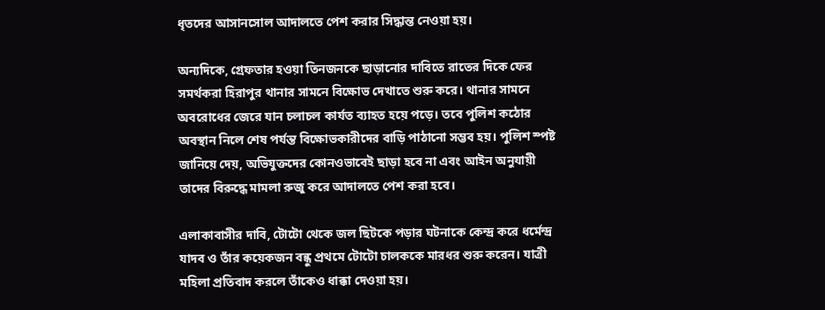ধৃতদের আসানসোল আদালতে পেশ করার সিদ্ধান্ত নেওয়া হয়।

অন্যদিকে, গ্রেফতার হওয়া তিনজনকে ছাড়ানোর দাবিতে রাতের দিকে ফের সমর্থকরা হিরাপুর থানার সামনে বিক্ষোভ দেখাতে শুরু করে। থানার সামনে অবরোধের জেরে যান চলাচল কার্যত ব্যাহত হয়ে পড়ে। তবে পুলিশ কঠোর অবস্থান নিলে শেষ পর্যন্ত বিক্ষোভকারীদের বাড়ি পাঠানো সম্ভব হয়। পুলিশ স্পষ্ট জানিয়ে দেয়, অভিযুক্তদের কোনওভাবেই ছাড়া হবে না এবং আইন অনুযায়ী তাদের বিরুদ্ধে মামলা রুজু করে আদালতে পেশ করা হবে।

এলাকাবাসীর দাবি, টোটো থেকে জল ছিটকে পড়ার ঘটনাকে কেন্দ্র করে ধর্মেন্দ্র যাদব ও তাঁর কয়েকজন বন্ধু প্রথমে টোটো চালককে মারধর শুরু করেন। যাত্রী মহিলা প্রতিবাদ করলে তাঁকেও ধাক্কা দেওয়া হয়।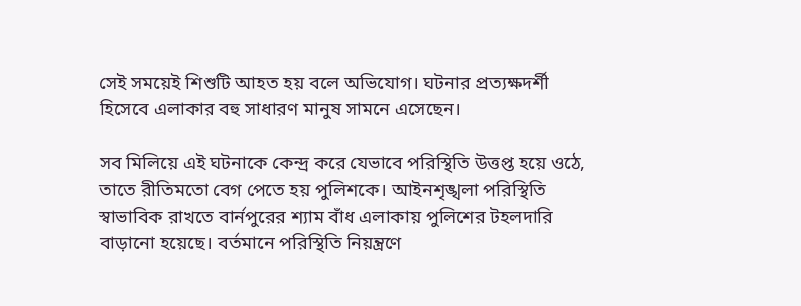সেই সময়েই শিশুটি আহত হয় বলে অভিযোগ। ঘটনার প্রত্যক্ষদর্শী হিসেবে এলাকার বহু সাধারণ মানুষ সামনে এসেছেন।

সব মিলিয়ে এই ঘটনাকে কেন্দ্র করে যেভাবে পরিস্থিতি উত্তপ্ত হয়ে ওঠে, তাতে রীতিমতো বেগ পেতে হয় পুলিশকে। আইনশৃঙ্খলা পরিস্থিতি স্বাভাবিক রাখতে বার্নপুরের শ্যাম বাঁধ এলাকায় পুলিশের টহলদারি বাড়ানো হয়েছে। বর্তমানে পরিস্থিতি নিয়ন্ত্রণে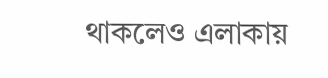থাকলেও এলাকায়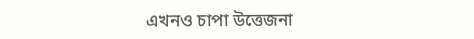এখনও চাপা উত্তেজনা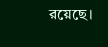রয়েছে।